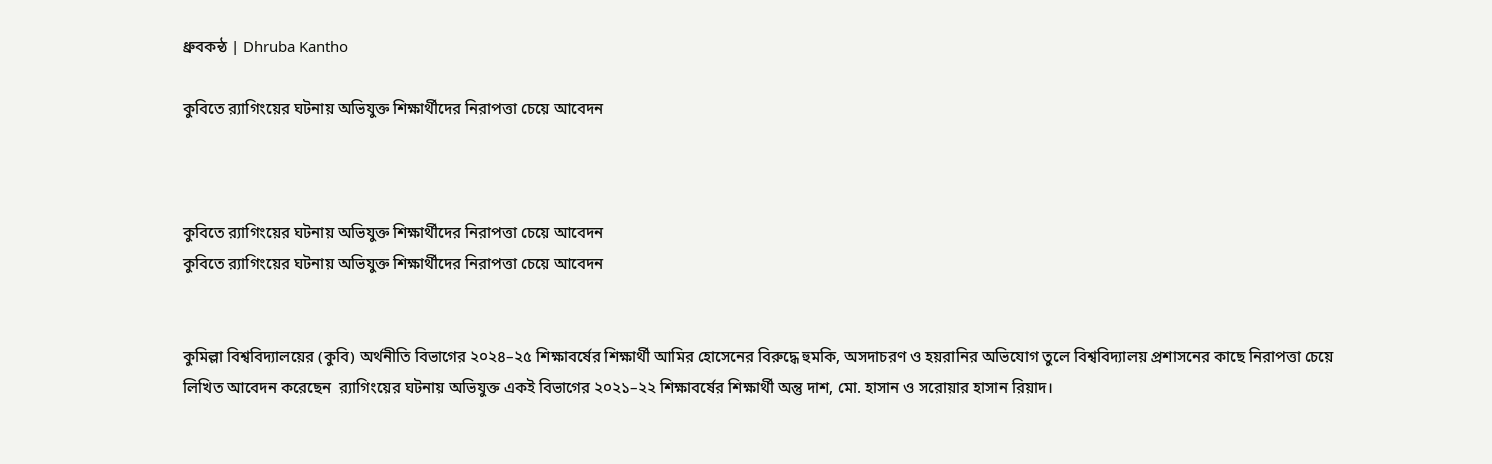ধ্রুবকন্ঠ | Dhruba Kantho

কুবিতে র‍্যাগিংয়ের ঘটনায় অভিযুক্ত শিক্ষার্থীদের নিরাপত্তা চেয়ে আবেদন



কুবিতে র‍্যাগিংয়ের ঘটনায় অভিযুক্ত শিক্ষার্থীদের নিরাপত্তা চেয়ে আবেদন
কুবিতে র‍্যাগিংয়ের ঘটনায় অভিযুক্ত শিক্ষার্থীদের নিরাপত্তা চেয়ে আবেদন


কুমিল্লা বিশ্ববিদ্যালয়ের (কুবি) অর্থনীতি বিভাগের ২০২৪–২৫ শিক্ষাবর্ষের শিক্ষার্থী আমির হোসেনের বিরুদ্ধে হুমকি, অসদাচরণ ও হয়রানির অভিযোগ তুলে বিশ্ববিদ্যালয় প্রশাসনের কাছে নিরাপত্তা চেয়ে লিখিত আবেদন করেছেন  র‍্যাগিংয়ের ঘটনায় অভিযুক্ত একই বিভাগের ২০২১–২২ শিক্ষাবর্ষের শিক্ষার্থী অন্তু দাশ, মো. হাসান ও সরোয়ার হাসান রিয়াদ।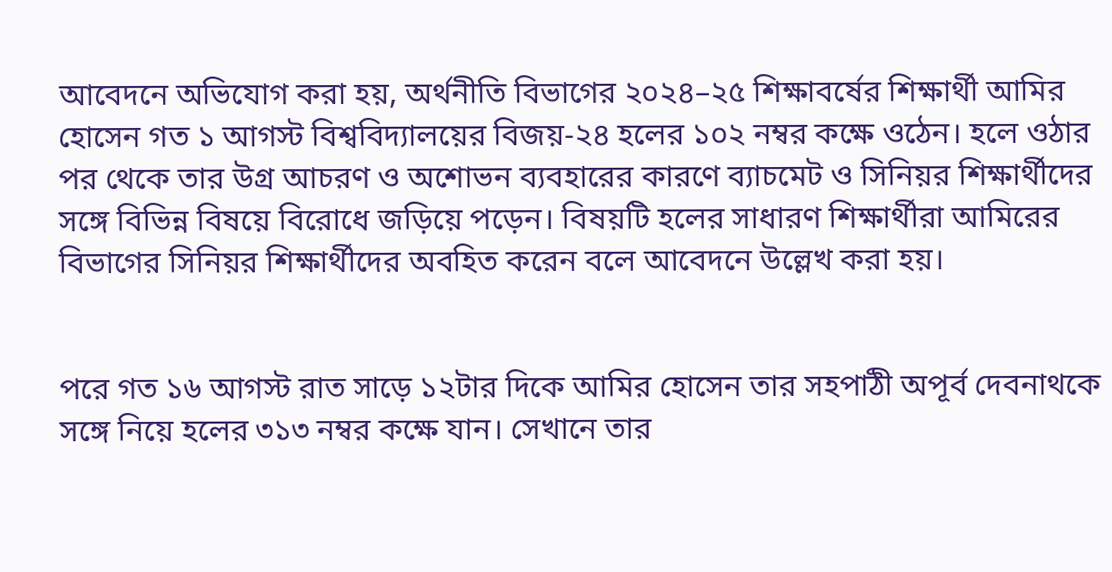আবেদনে অভিযোগ করা হয়, অর্থনীতি বিভাগের ২০২৪–২৫ শিক্ষাবর্ষের শিক্ষার্থী আমির হোসেন গত ১ আগস্ট বিশ্ববিদ্যালয়ের বিজয়-২৪ হলের ১০২ নম্বর কক্ষে ওঠেন। হলে ওঠার পর থেকে তার উগ্র আচরণ ও অশোভন ব্যবহারের কারণে ব্যাচমেট ও সিনিয়র শিক্ষার্থীদের সঙ্গে বিভিন্ন বিষয়ে বিরোধে জড়িয়ে পড়েন। বিষয়টি হলের সাধারণ শিক্ষার্থীরা আমিরের বিভাগের সিনিয়র শিক্ষার্থীদের অবহিত করেন বলে আবেদনে উল্লেখ করা হয়।


পরে গত ১৬ আগস্ট রাত সাড়ে ১২টার দিকে আমির হোসেন তার সহপাঠী অপূর্ব দেবনাথকে সঙ্গে নিয়ে হলের ৩১৩ নম্বর কক্ষে যান। সেখানে তার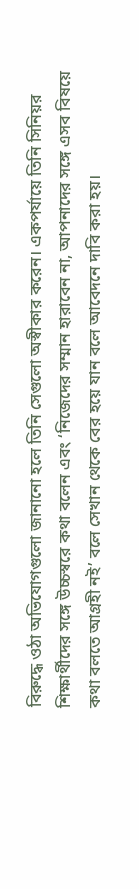বিরুদ্ধে ওঠা অভিযোগগুলো জানানো হলে তিনি সেগুলো অস্বীকার করেন। একপর্যায়ে তিনি সিনিয়র শিক্ষার্থীদের সঙ্গে উচ্চস্বরে কথা বলেন এবং ‘নিজেদের সম্মান হারাবেন না, আপনাদের সঙ্গে এসব বিষয়ে কথা বলতে আগ্রহী নই’ বলে সেখান থেকে বের হয়ে যান বলে আবেদনে দাবি করা হয়।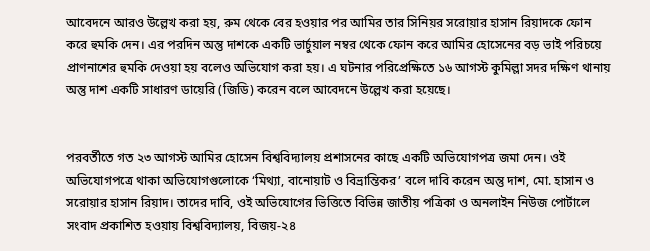আবেদনে আরও উল্লেখ করা হয়, রুম থেকে বের হওয়ার পর আমির তার সিনিয়র সরোয়ার হাসান রিয়াদকে ফোন করে হুমকি দেন। এর পরদিন অন্তু দাশকে একটি ভার্চুয়াল নম্বর থেকে ফোন করে আমির হোসেনের বড় ভাই পরিচয়ে প্রাণনাশের হুমকি দেওয়া হয় বলেও অভিযোগ করা হয়। এ ঘটনার পরিপ্রেক্ষিতে ১৬ আগস্ট কুমিল্লা সদর দক্ষিণ থানায় অন্তু দাশ একটি সাধারণ ডায়েরি (জিডি) করেন বলে আবেদনে উল্লেখ করা হয়েছে।


পরবর্তীতে গত ২৩ আগস্ট আমির হোসেন বিশ্ববিদ্যালয় প্রশাসনের কাছে একটি অভিযোগপত্র জমা দেন। ওই অভিযোগপত্রে থাকা অভিযোগগুলোকে ‘মিথ্যা, বানোয়াট ও বিভ্রান্তিকর’ বলে দাবি করেন অন্তু দাশ, মো. হাসান ও সরোয়ার হাসান রিয়াদ। তাদের দাবি, ওই অভিযোগের ভিত্তিতে বিভিন্ন জাতীয় পত্রিকা ও অনলাইন নিউজ পোর্টালে সংবাদ প্রকাশিত হওয়ায় বিশ্ববিদ্যালয়, বিজয়-২৪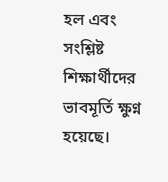হল এবং সংশ্লিষ্ট শিক্ষার্থীদের ভাবমূর্তি ক্ষুণ্ন হয়েছে।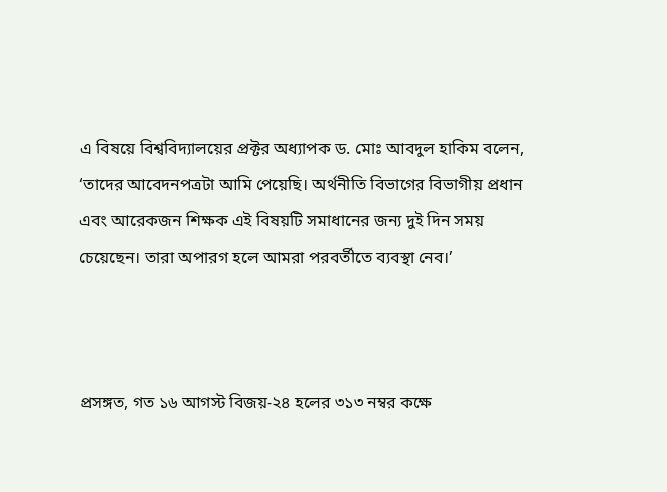এ বিষয়ে বিশ্ববিদ্যালয়ের প্রক্টর অধ্যাপক ড. মোঃ আবদুল হাকিম বলেন, ‘তাদের আবেদনপত্রটা আমি পেয়েছি। অর্থনীতি বিভাগের বিভাগীয় প্রধান এবং আরেকজন শিক্ষক এই বিষয়টি সমাধানের জন্য দুই দিন সময় চেয়েছেন। তারা অপারগ হলে আমরা পরবর্তীতে ব্যবস্থা নেব।’



প্রসঙ্গত, গত ১৬ আগস্ট বিজয়-২৪ হলের ৩১৩ নম্বর কক্ষে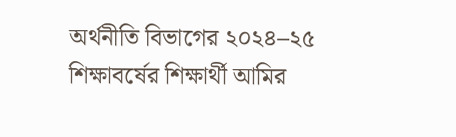অর্থনীতি বিভাগের ২০২৪–২৫ শিক্ষাবর্ষের শিক্ষার্থী আমির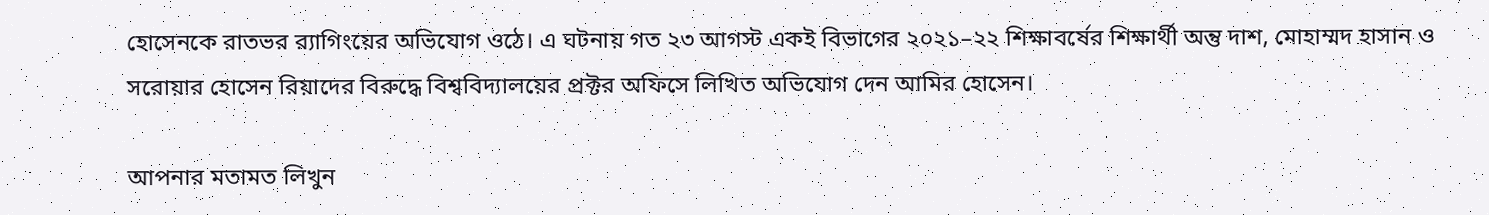হোসেনকে রাতভর র‍্যাগিংয়ের অভিযোগ ওঠে। এ ঘটনায় গত ২৩ আগস্ট একই বিভাগের ২০২১–২২ শিক্ষাবর্ষের শিক্ষার্থী অন্তু দাশ, মোহাম্মদ হাসান ও সরোয়ার হোসেন রিয়াদের বিরুদ্ধে বিশ্ববিদ্যালয়ের প্রক্টর অফিসে লিখিত অভিযোগ দেন আমির হোসেন।

আপনার মতামত লিখুন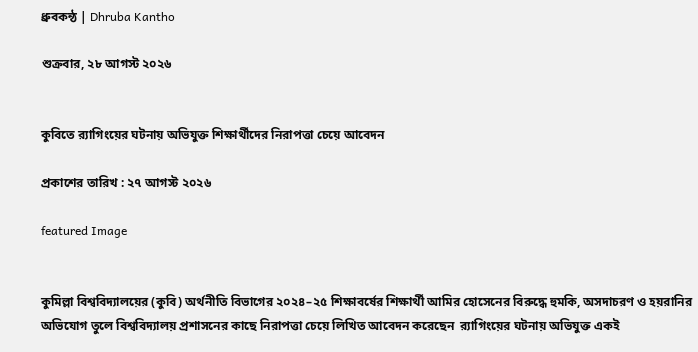ধ্রুবকন্ঠ | Dhruba Kantho

শুক্রবার, ২৮ আগস্ট ২০২৬


কুবিতে র‍্যাগিংয়ের ঘটনায় অভিযুক্ত শিক্ষার্থীদের নিরাপত্তা চেয়ে আবেদন

প্রকাশের তারিখ : ২৭ আগস্ট ২০২৬

featured Image


কুমিল্লা বিশ্ববিদ্যালয়ের (কুবি) অর্থনীতি বিভাগের ২০২৪–২৫ শিক্ষাবর্ষের শিক্ষার্থী আমির হোসেনের বিরুদ্ধে হুমকি, অসদাচরণ ও হয়রানির অভিযোগ তুলে বিশ্ববিদ্যালয় প্রশাসনের কাছে নিরাপত্তা চেয়ে লিখিত আবেদন করেছেন  র‍্যাগিংয়ের ঘটনায় অভিযুক্ত একই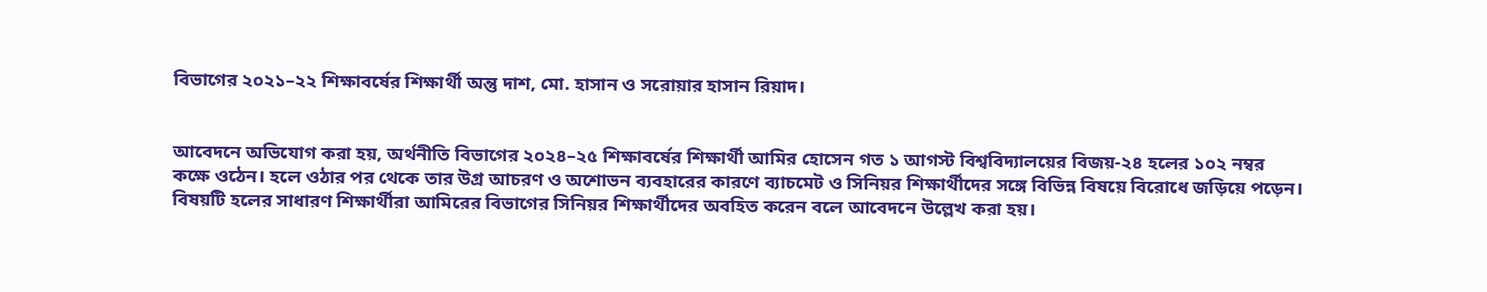বিভাগের ২০২১–২২ শিক্ষাবর্ষের শিক্ষার্থী অন্তু দাশ, মো. হাসান ও সরোয়ার হাসান রিয়াদ।


আবেদনে অভিযোগ করা হয়, অর্থনীতি বিভাগের ২০২৪–২৫ শিক্ষাবর্ষের শিক্ষার্থী আমির হোসেন গত ১ আগস্ট বিশ্ববিদ্যালয়ের বিজয়-২৪ হলের ১০২ নম্বর কক্ষে ওঠেন। হলে ওঠার পর থেকে তার উগ্র আচরণ ও অশোভন ব্যবহারের কারণে ব্যাচমেট ও সিনিয়র শিক্ষার্থীদের সঙ্গে বিভিন্ন বিষয়ে বিরোধে জড়িয়ে পড়েন। বিষয়টি হলের সাধারণ শিক্ষার্থীরা আমিরের বিভাগের সিনিয়র শিক্ষার্থীদের অবহিত করেন বলে আবেদনে উল্লেখ করা হয়।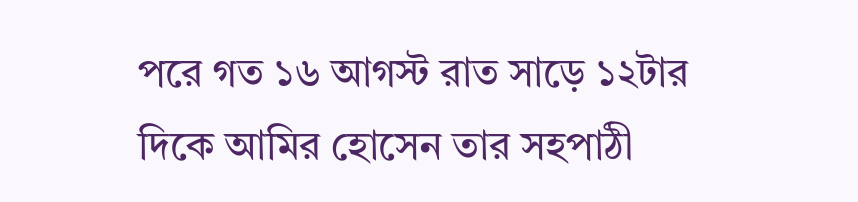পরে গত ১৬ আগস্ট রাত সাড়ে ১২টার দিকে আমির হোসেন তার সহপাঠী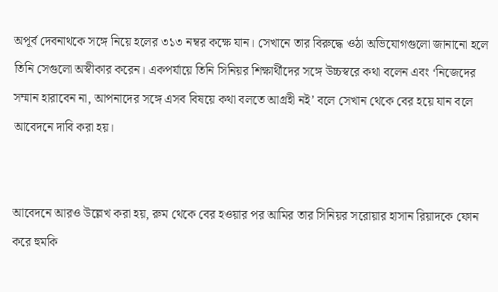অপূর্ব দেবনাথকে সঙ্গে নিয়ে হলের ৩১৩ নম্বর কক্ষে যান। সেখানে তার বিরুদ্ধে ওঠা অভিযোগগুলো জানানো হলে তিনি সেগুলো অস্বীকার করেন। একপর্যায়ে তিনি সিনিয়র শিক্ষার্থীদের সঙ্গে উচ্চস্বরে কথা বলেন এবং ‘নিজেদের সম্মান হারাবেন না, আপনাদের সঙ্গে এসব বিষয়ে কথা বলতে আগ্রহী নই’ বলে সেখান থেকে বের হয়ে যান বলে আবেদনে দাবি করা হয়।


আবেদনে আরও উল্লেখ করা হয়, রুম থেকে বের হওয়ার পর আমির তার সিনিয়র সরোয়ার হাসান রিয়াদকে ফোন করে হুমকি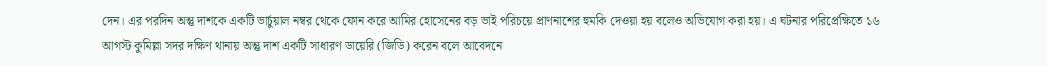দেন। এর পরদিন অন্তু দাশকে একটি ভার্চুয়াল নম্বর থেকে ফোন করে আমির হোসেনের বড় ভাই পরিচয়ে প্রাণনাশের হুমকি দেওয়া হয় বলেও অভিযোগ করা হয়। এ ঘটনার পরিপ্রেক্ষিতে ১৬ আগস্ট কুমিল্লা সদর দক্ষিণ থানায় অন্তু দাশ একটি সাধারণ ডায়েরি (জিডি) করেন বলে আবেদনে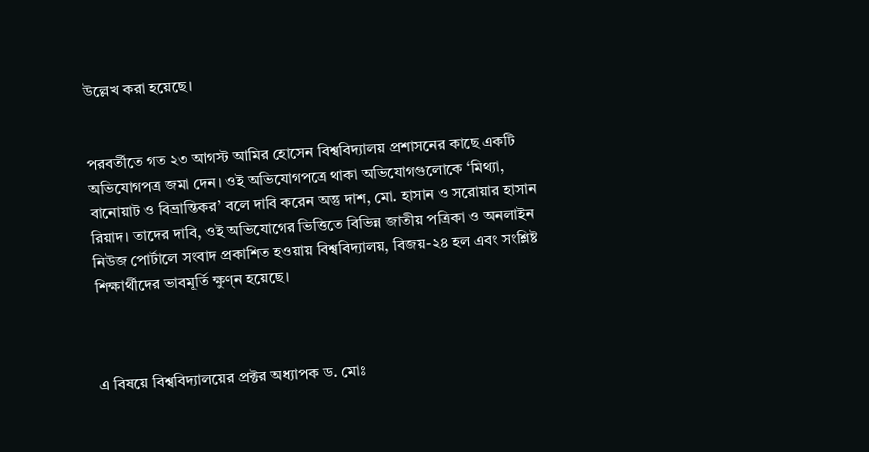উল্লেখ করা হয়েছে।


পরবর্তীতে গত ২৩ আগস্ট আমির হোসেন বিশ্ববিদ্যালয় প্রশাসনের কাছে একটি অভিযোগপত্র জমা দেন। ওই অভিযোগপত্রে থাকা অভিযোগগুলোকে ‘মিথ্যা, বানোয়াট ও বিভ্রান্তিকর’ বলে দাবি করেন অন্তু দাশ, মো. হাসান ও সরোয়ার হাসান রিয়াদ। তাদের দাবি, ওই অভিযোগের ভিত্তিতে বিভিন্ন জাতীয় পত্রিকা ও অনলাইন নিউজ পোর্টালে সংবাদ প্রকাশিত হওয়ায় বিশ্ববিদ্যালয়, বিজয়-২৪ হল এবং সংশ্লিষ্ট শিক্ষার্থীদের ভাবমূর্তি ক্ষুণ্ন হয়েছে।



এ বিষয়ে বিশ্ববিদ্যালয়ের প্রক্টর অধ্যাপক ড. মোঃ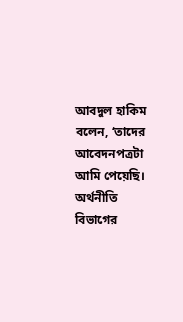আবদুল হাকিম বলেন, ‘তাদের আবেদনপত্রটা আমি পেয়েছি। অর্থনীতি বিভাগের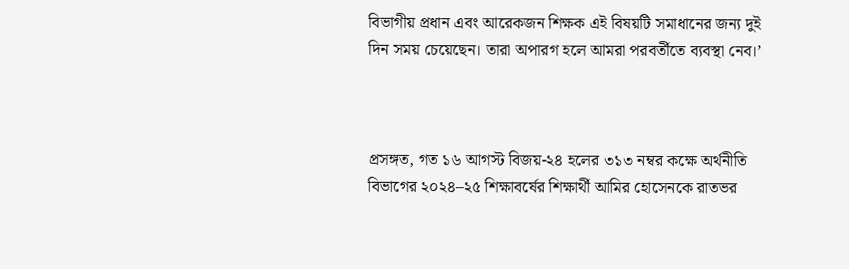বিভাগীয় প্রধান এবং আরেকজন শিক্ষক এই বিষয়টি সমাধানের জন্য দুই দিন সময় চেয়েছেন। তারা অপারগ হলে আমরা পরবর্তীতে ব্যবস্থা নেব।’



প্রসঙ্গত, গত ১৬ আগস্ট বিজয়-২৪ হলের ৩১৩ নম্বর কক্ষে অর্থনীতি বিভাগের ২০২৪–২৫ শিক্ষাবর্ষের শিক্ষার্থী আমির হোসেনকে রাতভর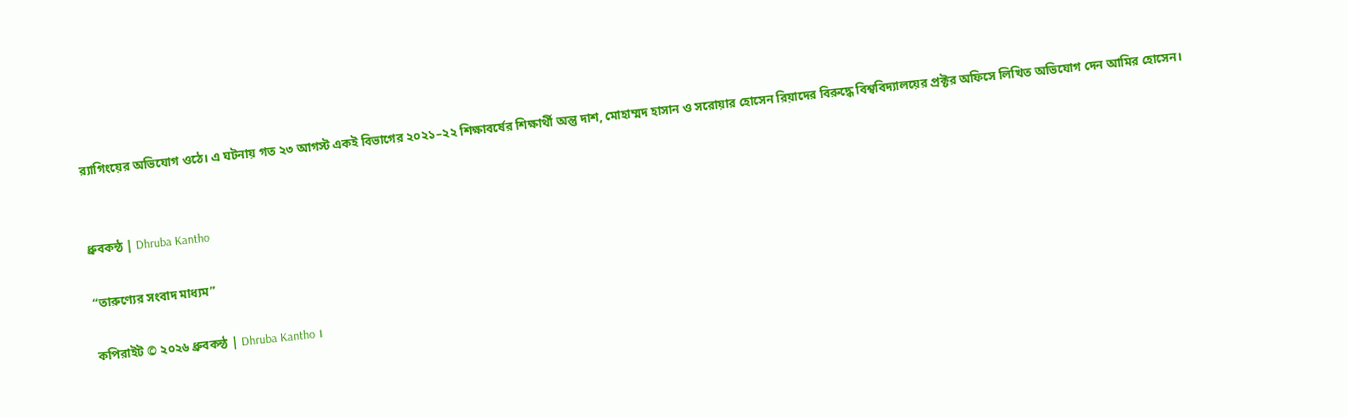র‍্যাগিংয়ের অভিযোগ ওঠে। এ ঘটনায় গত ২৩ আগস্ট একই বিভাগের ২০২১–২২ শিক্ষাবর্ষের শিক্ষার্থী অন্তু দাশ, মোহাম্মদ হাসান ও সরোয়ার হোসেন রিয়াদের বিরুদ্ধে বিশ্ববিদ্যালয়ের প্রক্টর অফিসে লিখিত অভিযোগ দেন আমির হোসেন।


ধ্রুবকন্ঠ | Dhruba Kantho

“তারুণ্যের সংবাদ মাধ্যম”

কপিরাইট © ২০২৬ ধ্রুবকন্ঠ | Dhruba Kantho ।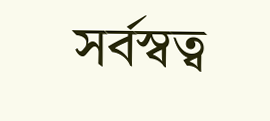সর্বস্বত্ব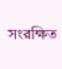সংরক্ষিত